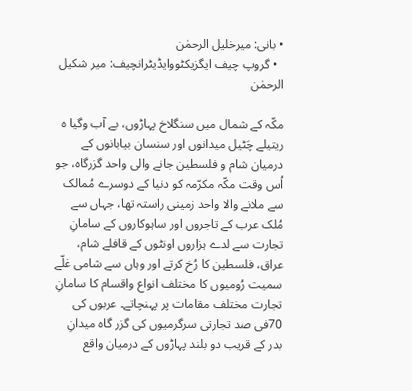• بانی: میرخلیل الرحمٰن
  • گروپ چیف ایگزیکٹووایڈیٹرانچیف: میر شکیل الرحمٰن

مکّہ کے شمال میں سنگلاخ پہاڑوں، بے آب وگیا ہ ریتیلے چَٹیل میدانوں اور سنسان بیابانوں کے درمیان شام و فلسطین جانے والی واحد گزرگاہ، جو اُس وقت مکّہ مکرّمہ کو دنیا کے دوسرے مُمالک سے ملانے والا واحد زمینی راستہ تھا، جہاں سے مُلک عرب کے تاجروں اور ساہوکاروں کے سامانِ تجارت سے لدے ہزاروں اونٹوں کے قافلے شام، عراق، فلسطین کا رُخ کرتے اور وہاں سے شامی غلّے سمیت رُومیوں کا مختلف انواع واقسام کا سامانِ تجارت مختلف مقامات پر پہنچاتے۔ عربوں کی 70فی صد تجارتی سرگرمیوں کی گزر گاہ میدانِ بدر کے قریب دو بلند پہاڑوں کے درمیان واقع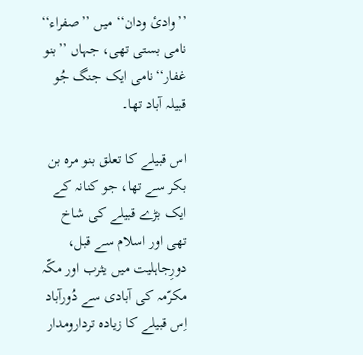’’وادئ ودان‘‘ میں ’’صفراء‘‘ نامی بستی تھی، جہاں ’’بنو غفار‘‘نامی ایک جنگ جُو قبیلہ آباد تھا۔

اس قبیلے کا تعلق بنو مرہ بن بکر سے تھا، جو کنانہ کے ایک بڑے قبیلے کی شاخ تھی اور اسلام سے قبل، دورِجاہلیت میں یثرب اور مکّہ مکرّمہ کی آبادی سے دُورآباد اِس قبیلے کا زیادہ تردارومدار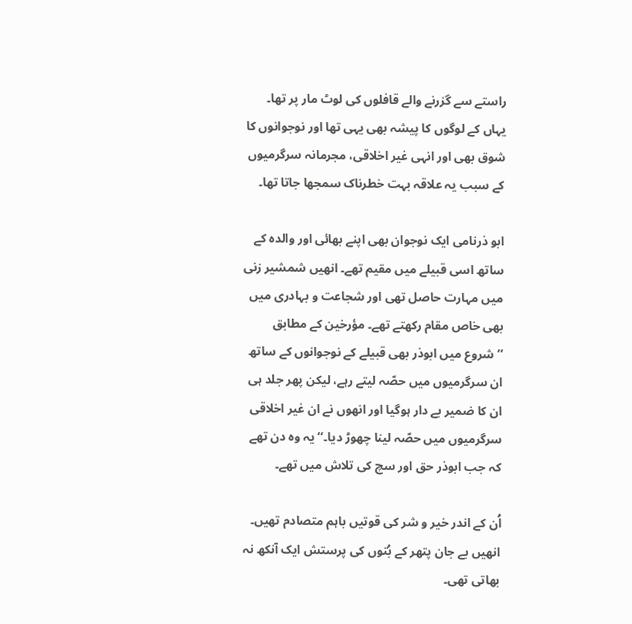راستے سے گزرنے والے قافلوں کی لوٹ مار پر تھا۔ یہاں کے لوگوں کا پیشہ بھی یہی تھا اور نوجوانوں کا شوق بھی اور انہی غیر اخلاقی، مجرمانہ سرگرمیوں کے سبب یہ علاقہ بہت خطرناک سمجھا جاتا تھا۔

ابو ذرنامی ایک نوجوان بھی اپنے بھائی اور والدہ کے ساتھ اسی قبیلے میں مقیم تھے۔ انھیں شمشیر زنی میں مہارت حاصل تھی اور شجاعت و بہادری میں بھی خاص مقام رکھتے تھے۔ مؤرخین کے مطابق ’’شروع میں ابوذر بھی قبیلے کے نوجوانوں کے ساتھ ان سرگرمیوں میں حصّہ لیتے رہے، لیکن پھر جلد ہی ان کا ضمیر بے دار ہوگیا اور انھوں نے ان غیر اخلاقی سرگرمیوں میں حصّہ لینا چھوڑ دیا۔‘‘ یہ وہ دن تھے کہ جب ابوذر حق اور سچ کی تلاش میں تھے۔

اُن کے اندر خیر و شر کی قوتیں باہم متصادم تھیں۔ انھیں بے جان پتھر کے بُتوں کی پرستش ایک آنکھ نہ بھاتی تھی۔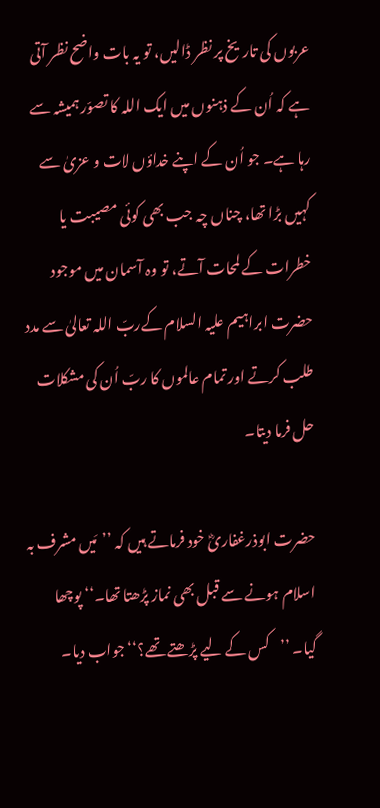عربوں کی تاریخ پر نظر ڈالیں، تو یہ بات واضح نظر آتی ہے کہ اُن کے ذہنوں میں ایک اللہ کا تصوّر ہمیشہ سے رہا ہے۔ جو اُن کے اپنے خداؤں لات و عزیٰ سے کہیں بڑا تھا، چناں چہ جب بھی کوئی مصیبت یا خطرات کے لمحات آتے، تو وہ آسمان میں موجود حضرت ابراہیم علیہ السلام کےربّ اللہ تعالیٰ سے مدد طلب کرتے اور تمام عالموں کا ربّ اُن کی مشکلات حل فرما دیتا۔

حضرت ابوذرغفاریؓ خود فرماتے ہیں کہ ’’مَیں مشرف بہ اسلام ہونے سے قبل بھی نماز پڑھتا تھا۔‘‘ پوچھا گیا۔ ’’کس کے لیے پڑھتے تھے؟‘‘ جواب دیا۔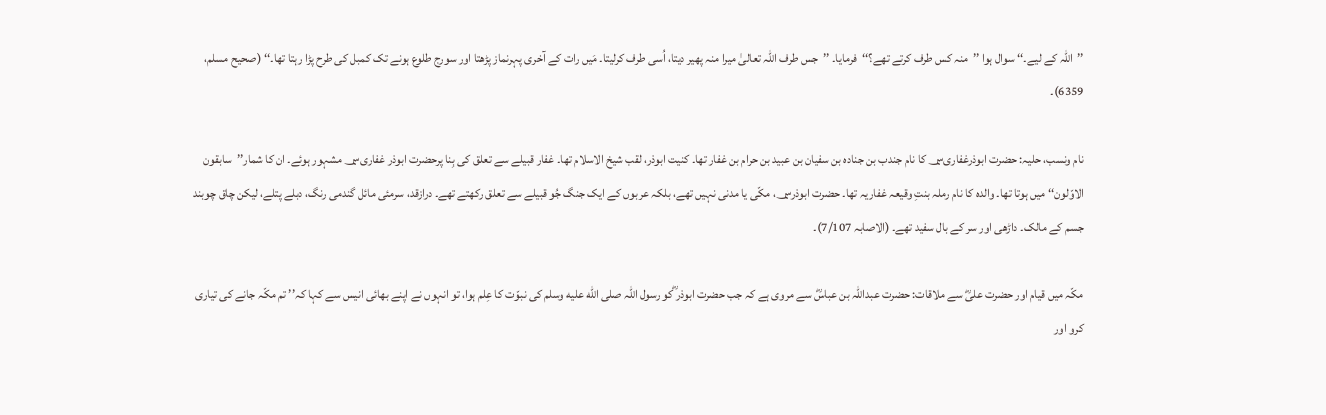’’اللہ کے لیے۔‘‘ سوال ہوا ’’منہ کس طرف کرتے تھے؟‘‘فرمایا۔ ’’جس طرف اللہ تعالیٰ میرا منہ پھیر دیتا، اُسی طرف کرلیتا۔ مَیں رات کے آخری پہرنماز پڑھتا اور سورج طلوع ہونے تک کمبل کی طرح پڑا رہتا تھا۔‘‘ (صحیح مسلم، 6359)۔

نام ونسب، حلیہ: حضرت ابوذرغفاری؄ کا نام جندب بن جنادہ بن سفیان بن عبید بن حرام بن غفار تھا۔ کنیت ابوذر، لقب شیخ الاسلام تھا۔ غفار قبیلے سے تعلق کی بِنا پرحضرت ابوذر غفاری؄ مشہور ہوئے۔ ان کا شمار’’سابقون الاوّلون‘‘ میں ہوتا تھا۔ والدہ کا نام رملہ بنتِ وقیعہ غفاریہ تھا۔ حضرت ابوذر؄، مکّی یا مدنی نہیں تھے، بلکہ عربوں کے ایک جنگ جُو قبیلے سے تعلق رکھتے تھے۔ درازقد، سرمئی مائل گندمی رنگ، دبلے پتلے، لیکن چاق چوبند جسم کے مالک۔ داڑھی اور سر کے بال سفید تھے۔ (الاصابہ 7/107)۔

مکّہ میں قیام اور حضرت علیؓ سے ملاقات: حضرت عبداللہ بن عباسؓ سے مروی ہے کہ جب حضرت ابوذر ؓکو رسول اللہ صلى الله عليه وسلم کی نبوّت کا عِلم ہوا، تو انہوں نے اپنے بھائی انیس سے کہا کہ’’ تم مکّہ جانے کی تیاری کرو اور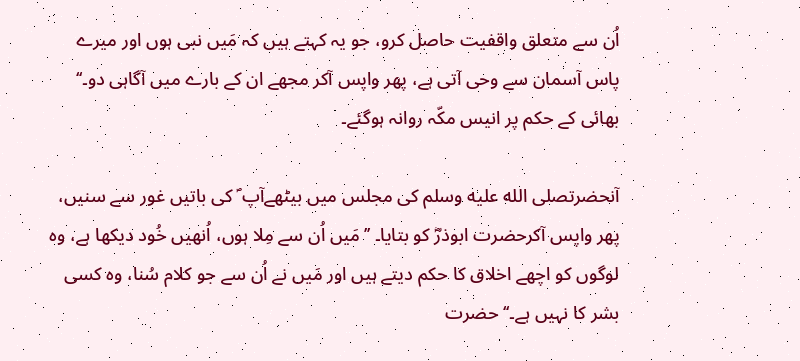اُن سے متعلق واقفیت حاصل کرو، جو یہ کہتے ہیں کہ مَیں نبی ہوں اور میرے پاس آسمان سے وحی آتی ہے، پھر واپس آکر مجھے ان کے بارے میں آگاہی دو۔‘‘ بھائی کے حکم پر انیس مکّہ روانہ ہوگئے۔

آنحضرتصلى الله عليه وسلم کی مجلس میں بیٹھےآپ ؐ کی باتیں غور سے سنیں، پھر واپس آکرحضرت ابوذرؓ کو بتایا۔ ’’مَیں اُن سے مِلا ہوں، اُنھیں خُود دیکھا ہے، وہ لوگوں کو اچھے اخلاق کا حکم دیتے ہیں اور مَیں نے اُن سے جو کلام سُنا، وہ کسی بشر کا نہیں ہے۔‘‘ حضرت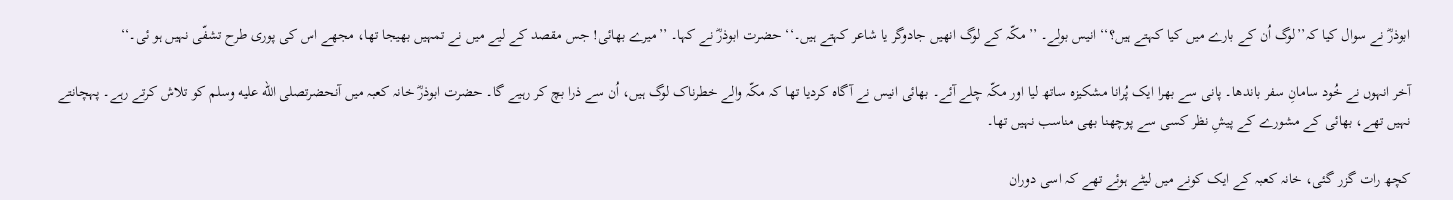ابوذرؓ نے سوال کیا کہ’’لوگ اُن کے بارے میں کیا کہتے ہیں؟‘‘ انیس بولے۔ ’’مکّہ کے لوگ انھیں جادوگر یا شاعر کہتے ہیں۔‘‘ حضرت ابوذرؓ نے کہا۔ ’’میرے بھائی! جس مقصد کے لیے میں نے تمہیں بھیجا تھا، مجھے اس کی پوری طرح تشفّی نہیں ہو ئی۔‘‘

آخر انہوں نے خُود سامانِ سفر باندھا۔ پانی سے بھرا ایک پُرانا مشکیزہ ساتھ لیا اور مکّہ چلے آئے۔ بھائی انیس نے آگاہ کردیا تھا کہ مکّہ والے خطرناک لوگ ہیں، اُن سے ذرا بچ کر رہیے گا۔ حضرت ابوذرؓ خانہ کعبہ میں آنحضرتصلى الله عليه وسلم کو تلاش کرتے رہے۔ پہچانتے نہیں تھے، بھائی کے مشورے کے پیشِ نظر کسی سے پوچھنا بھی مناسب نہیں تھا۔

کچھ رات گزر گئی، خانہ کعبہ کے ایک کونے میں لیٹے ہوئے تھے کہ اسی دوران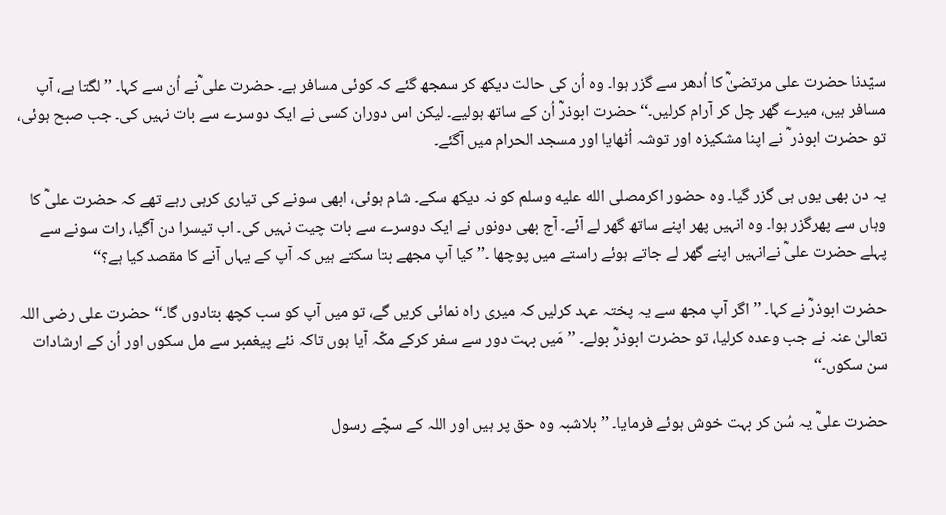سیّدنا حضرت علی مرتضیٰؓ کا اُدھر سے گزر ہوا۔ وہ اُن کی حالت دیکھ کر سمجھ گئے کہ کوئی مسافر ہے۔ حضرت علی ؓنے اُن سے کہا۔ ’’لگتا ہے، آپ مسافر ہیں، میرے گھر چل کر آرام کرلیں۔‘‘ حضرت ابوذرؓ اُن کے ساتھ ہولیے۔ لیکن اس دوران کسی نے ایک دوسرے سے بات نہیں کی۔ جب صبح ہوئی، تو حضرت ابوذر ؓ نے اپنا مشکیزہ اور توشہ اُٹھایا اور مسجد الحرام میں آگئے۔

یہ دن بھی یوں ہی گزر گیا۔ وہ حضور اکرمصلى الله عليه وسلم کو نہ دیکھ سکے۔ شام ہوئی، ابھی سونے کی تیاری کرہی رہے تھے کہ حضرت علیؓ کا وہاں سے پھرگزر ہوا۔ وہ انہیں پھر اپنے ساتھ گھر لے آئے۔ آج بھی دونوں نے ایک دوسرے سے بات چیت نہیں کی۔ اب تیسرا دن آگیا، رات سونے سے پہلے حضرت علیؓ نےانہیں اپنے گھر لے جاتے ہوئے راستے میں پوچھا ۔’’کیا آپ مجھے بتا سکتے ہیں کہ آپ کے یہاں آنے کا مقصد کیا ہے؟‘‘

حضرت ابوذرؓ نے کہا۔ ’’اگر آپ مجھ سے یہ پختہ عہد کرلیں کہ میری راہ نمائی کریں گے، تو میں آپ کو سب کچھ بتادوں گا۔‘‘ حضرت علی رضی اللہ تعالیٰ عنہ نے جب وعدہ کرلیا، تو حضرت ابوذرؓ بولے۔ ’’مَیں بہت دور سے سفر کرکے مکّہ آیا ہوں تاکہ نئے پیغمبر سے مل سکوں اور اُن کے ارشادات سن سکوں۔‘‘

حضرت علیؓ یہ سُن کر بہت خوش ہوئے فرمایا۔ ’’بلاشبہ وہ حق پر ہیں اور اللہ کے سچّے رسول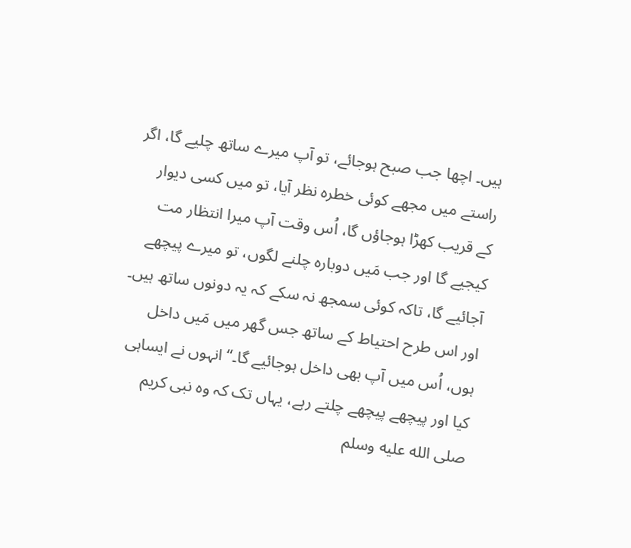ہیں۔ اچھا جب صبح ہوجائے، تو آپ میرے ساتھ چلیے گا، اگر راستے میں مجھے کوئی خطرہ نظر آیا، تو میں کسی دیوار کے قریب کھڑا ہوجاؤں گا، اُس وقت آپ میرا انتظار مت کیجیے گا اور جب مَیں دوبارہ چلنے لگوں، تو میرے پیچھے آجائیے گا، تاکہ کوئی سمجھ نہ سکے کہ یہ دونوں ساتھ ہیں۔ اور اس طرح احتیاط کے ساتھ جس گھر میں مَیں داخل ہوں، اُس میں آپ بھی داخل ہوجائیے گا۔‘‘ انہوں نے ایساہی کیا اور پیچھے پیچھے چلتے رہے، یہاں تک کہ وہ نبی کریم صلى الله عليه وسلم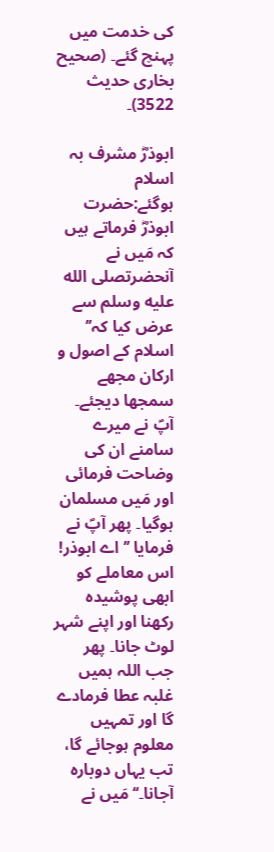کی خدمت میں پہنچ گئے۔ (صحیح بخاری حدیث 3522)۔

ابوذرؓ مشرف بہ اسلام ہوگئے:حضرت ابوذرؓ فرماتے ہیں کہ مَیں نے آنحضرتصلى الله عليه وسلم سے عرض کیا کہ’’ اسلام کے اصول و ارکان مجھے سمجھا دیجئے۔ آپؐ نے میرے سامنے ان کی وضاحت فرمائی اور مَیں مسلمان ہوگیا۔ پھر آپؐ نے فرمایا ’’اے ابوذر! اس معاملے کو ابھی پوشیدہ رکھنا اور اپنے شہر لوٹ جانا۔ پھر جب اللہ ہمیں غلبہ عطا فرمادے گا اور تمہیں معلوم ہوجائے گا، تب یہاں دوبارہ آجانا۔‘‘ مَیں نے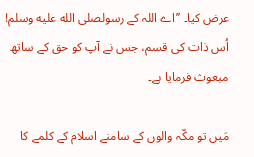عرض کیا۔ ’’اے اللہ کے رسولصلى الله عليه وسلم! اُس ذات کی قسم، جس نے آپ کو حق کے ساتھ مبعوث فرمایا ہے۔

مَیں تو مکّہ والوں کے سامنے اسلام کے کلمے کا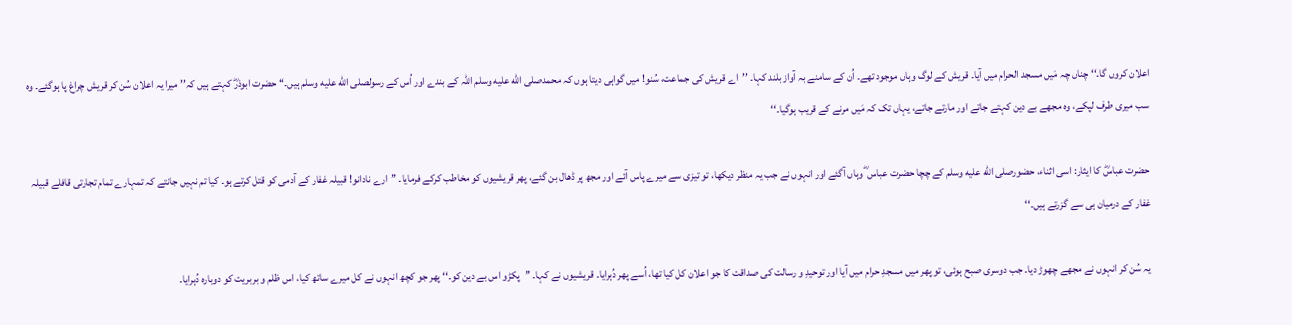اعلان کروں گا۔‘‘ چناں چہ مَیں مسجد الحرام میں آیا۔ قریش کے لوگ وہاں موجود تھے۔ اُن کے سامنے بہ آواز بلند کہا۔ ’’اے قریش کی جماعت، سُنو! میں گواہی دیتا ہوں کہ محمدصلى الله عليه وسلم اللہ کے بندے اور اُس کے رسولصلى الله عليه وسلم ہیں۔‘‘ حضرت ابوذرؓ کہتے ہیں کہ’’ میرا یہ اعلان سُن کر قریش چراغ پا ہوگئے۔ وہ سب میری طرف لپکے، وہ مجھے بے دین کہتے جاتے اور مارتے جاتے، یہاں تک کہ مَیں مرنے کے قریب ہوگیا۔‘‘

حضرت عباسؓ کا ایثار: اسی اثناء، حضورصلى الله عليه وسلم کے چچا حضرت عباس ؓ وہاں آگئے اور انہوں نے جب یہ منظر دیکھا، تو تیزی سے میرے پاس آئے اور مجھ پر ڈھال بن گئے، پھر قریشیوں کو مخاطب کرکے فرمایا۔ ’’ارے نادانو! قبیلہ غفار کے آدمی کو قتل کرتے ہو۔ کیا تم نہیں جانتے کہ تمہارے تمام تجارتی قافلے قبیلہ غفار کے درمیان ہی سے گزرتے ہیں۔‘‘

یہ سُن کر انہوں نے مجھے چھوڑ دیا۔ جب دوسری صبح ہوئی، تو پھر میں مسجدِ حرام میں آیا اور توحیدِ و رسالت کی صداقت کا جو اعلان کل کیا تھا، اُسے پھر دُہرایا۔ قریشیوں نے کہا۔ ’’پکڑو اس بے دین کو۔‘‘ پھر جو کچھ انہوں نے کل میرے ساتھ کیا، اس ظلم و بربریت کو دوبارہ دُہرایا۔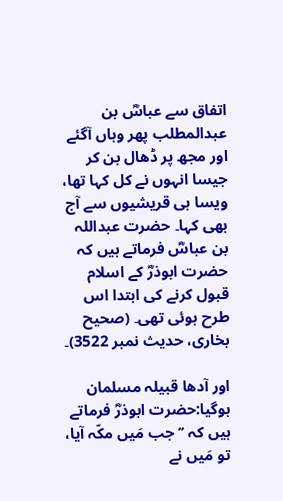اتفاق سے عباسؓ بن عبدالمطلب پھر وہاں آگئے اور مجھ پر ڈھال بن کر جیسا انہوں نے کل کہا تھا، ویسا ہی قریشیوں سے آج بھی کہا۔ حضرت عبداللہ بن عباسؓ فرماتے ہیں کہ حضرت ابوذرؓ کے اسلام قبول کرنے کی ابتدا اس طرح ہوئی تھی۔ (صحیح بخاری، حدیث نمبر 3522)۔

اور آدھا قبیلہ مسلمان ہوگیا:حضرت ابوذرؓ فرماتے ہیں کہ ’’جب مَیں مکّہ آیا، تو مَیں نے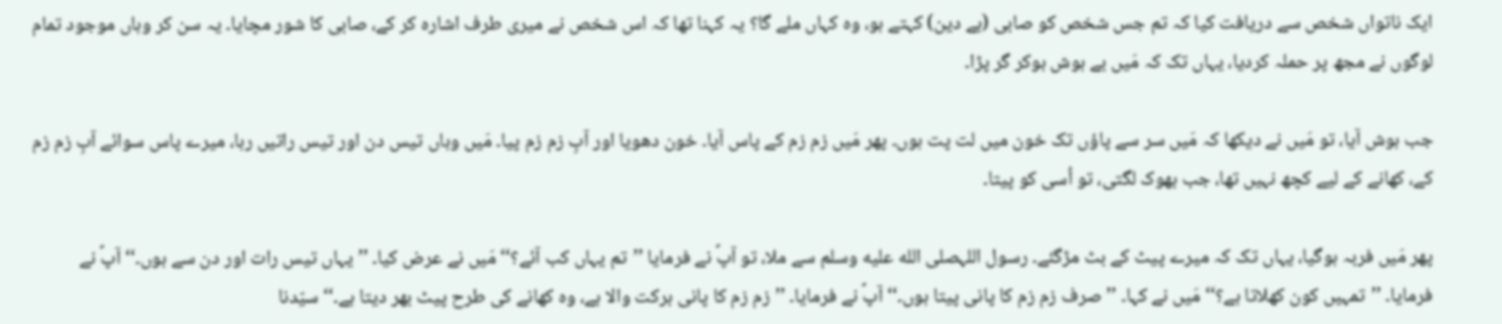ایک ناتواں شخص سے دریافت کیا کہ تم جس شخص کو صابی (بے دین) کہتے ہو، وہ کہاں ملے گا؟ یہ کہنا تھا کہ اس شخص نے میری طرف اشارہ کر کے، صابی کا شور مچایا۔ یہ سن کر وہاں موجود تمام لوگوں نے مجھ پر حملہ کردیا، یہاں تک کہ مَیں بے ہوش ہوکر گر پڑا۔

جب ہوش آیا، تو مَیں نے دیکھا کہ مَیں سر سے پاؤں تک خون میں لت پت ہوں۔ پھر مَیں زم زم کے پاس آیا۔ خون دھویا اور آبِ زم زم پیا۔ مَیں وہاں تیس دن اور تیس راتیں رہا، میرے پاس سوائے آبِ زم زم کے، کھانے کے لیے کچھ نہیں تھا، جب بھوک لگتی، تو اُسی کو پیتا۔

پھر مَیں فربہ ہوگیا، یہاں تک کہ میرے پیٹ کے بٹ مڑگئے۔ رسول اللہصلى الله عليه وسلم سے ملا، تو آپؐ نے فرمایا ’’تم یہاں کب آئے؟‘‘ مَیں نے عرض کیا۔ ’’یہاں تیس رات اور دن سے ہوں۔‘‘ آپؐ نے فرمایا۔ ’’تمہیں کون کھلاتا ہے؟‘‘ مَیں نے کہا۔ ’’صرف زم زم کا پانی پیتا ہوں۔‘‘ آپؐ نے فرمایا۔ ’’زم زم کا پانی برکت والا ہے، وہ کھانے کی طرح پیٹ بھر دیتا ہے۔‘‘ سیّدنا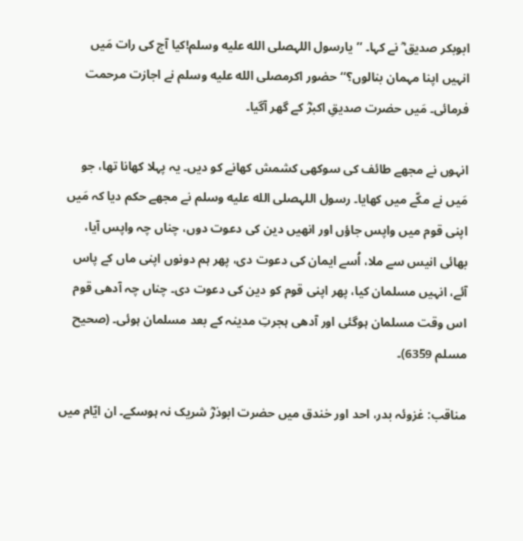ابوبکر صدیق ؓ نے کہا۔ ’’یارسول اللہصلى الله عليه وسلم!کیا آج کی رات مَیں انہیں اپنا مہمان بنالوں؟‘‘ حضور اکرمصلى الله عليه وسلم نے اجازت مرحمت فرمائی۔ مَیں حضرت صدیقِ اکبرؓ کے گھر آگیا۔

انہوں نے مجھے طائف کی سوکھی کشمش کھانے کو دیں۔ یہ پہلا کھانا تھا، جو مَیں نے مکّے میں کھایا۔ رسول اللہصلى الله عليه وسلم نے مجھے حکم دیا کہ مَیں اپنی قوم میں واپس جاؤں اور انھیں دین کی دعوت دوں، چناں چہ واپس آیا، بھائی انیس سے ملا، اُسے ایمان کی دعوت دی، پھر ہم دونوں اپنی ماں کے پاس آئے، انہیں مسلمان کیا، پھر اپنی قوم کو دین کی دعوت دی۔ چناں چہ آدھی قوم اس وقت مسلمان ہوگئی اور آدھی ہجرتِ مدینہ کے بعد مسلمان ہوئی۔ (صحیح مسلم 6359)۔

مناقب: غزوئہ بدر، احد اور خندق میں حضرت ابوذرؓ شریک نہ ہوسکے۔ ان ایّام میں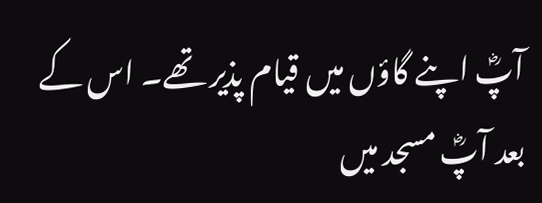آپؓ اپنے گاؤں میں قیام پذیر تھے۔ اس کے بعد آپؓ مسجد میں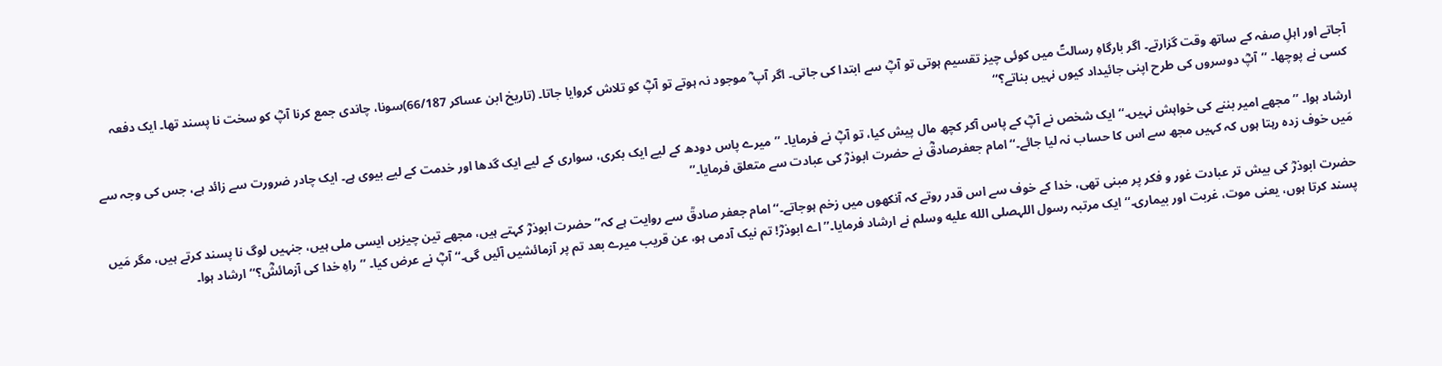آجاتے اور اہلِ صفہ کے ساتھ وقت گزارتے۔ اگر بارگاہِ رسالتؐ میں کوئی چیز تقسیم ہوتی تو آپؓ سے ابتدا کی جاتی۔ اگر آپ ؓ موجود نہ ہوتے تو آپؓ کو تلاش کروایا جاتا۔ (تاریخ ابن عساکر 66/187)سونا، چاندی جمع کرنا آپؓ کو سخت نا پسند تھا۔ ایک دفعہ کسی نے پوچھا۔ ’’آپؓ دوسروں کی طرح اپنی جائیداد کیوں نہیں بناتے؟‘‘

ارشاد ہوا۔ ’’مجھے امیر بننے کی خواہش نہیں۔‘‘ ایک شخص نے آپؓ کے پاس آکر کچھ مال پیش کیا، تو آپؓ نے فرمایا۔ ’’میرے پاس دودھ کے لیے ایک بکری، سواری کے لیے ایک گدھا اور خدمت کے لیے بیوی ہے۔ ایک چادر ضرورت سے زائد ہے، جس کی وجہ سے مَیں خوف زدہ رہتا ہوں کہ کہیں مجھ سے اس کا حساب نہ لیا جائے۔‘‘ امام جعفرصادقؓ نے حضرت ابوذرؓ کی عبادت سے متعلق فرمایا۔’’

حضرت ابوذرؓ کی بیش تر عبادت غور و فکر پر مبنی تھی، خدا کے خوف سے اس قدر روتے کہ آنکھوں میں زخم ہوجاتے۔‘‘ امام جعفر صادقؒ سے روایت ہے کہ’’ حضرت ابوذرؓ کہتے ہیں، مجھے تین چیزیں ایسی ملی ہیں، جنہیں لوگ نا پسند کرتے ہیں، مگر مَیں پسند کرتا ہوں، یعنی موت، غربت اور بیماری۔‘‘ ایک مرتبہ رسول اللہصلى الله عليه وسلم نے ارشاد فرمایا۔’’ اے ابوذرؓ! تم نیک آدمی ہو، عن قریب میرے بعد تم پر آزمائشیں آئیں گی۔‘‘ آپؓ نے عرض کیا۔ ’’راہِ خدا کی آزمائشؓ؟‘‘ارشاد ہوا۔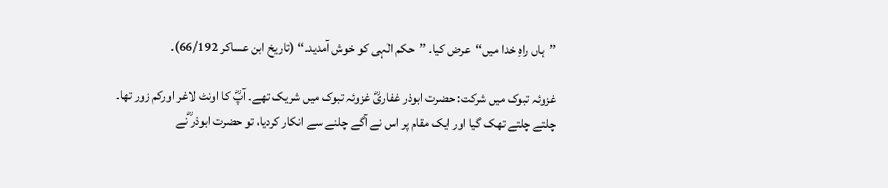’’ہاں راہِ خدا میں‘‘عرض کیا۔ ’’حکم الٰہی کو خوش آمدید۔‘‘ (تاریخ ابن عساکر 66/192)۔

غزوئہ تبوک میں شرکت: حضرت ابوذر غفاریؓ غزوئہ تبوک میں شریک تھے۔ آپؓ کا اونٹ لاغر اورکم زور تھا۔ چلتے چلتے تھک گیا اور ایک مقام پر اس نے آگے چلنے سے انکار کردیا، تو حضرت ابوذر ؓنے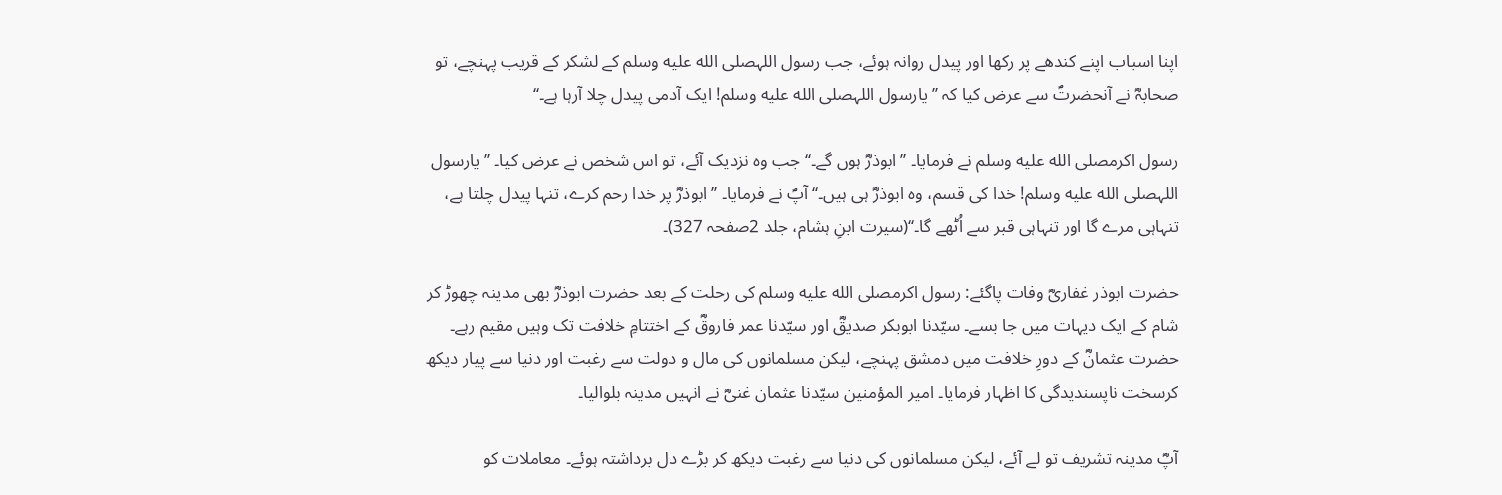اپنا اسباب اپنے کندھے پر رکھا اور پیدل روانہ ہوئے، جب رسول اللہصلى الله عليه وسلم کے لشکر کے قریب پہنچے، تو صحابہؓ نے آنحضرتؐ سے عرض کیا کہ ’’یارسول اللہصلى الله عليه وسلم! ایک آدمی پیدل چلا آرہا ہے۔‘‘

رسول اکرمصلى الله عليه وسلم نے فرمایا۔ ’’ابوذرؓ ہوں گے۔‘‘ جب وہ نزدیک آئے، تو اس شخص نے عرض کیا۔ ’’یارسول اللہصلى الله عليه وسلم! خدا کی قسم، وہ ابوذرؓ ہی ہیں۔‘‘ آپؐ نے فرمایا۔ ’’ابوذرؓ پر خدا رحم کرے، تنہا پیدل چلتا ہے، تنہاہی مرے گا اور تنہاہی قبر سے اُٹھے گا۔‘‘(سیرت ابنِ ہشام، جلد 2صفحہ 327)۔

حضرت ابوذر غفاریؓ وفات پاگئے: رسول اکرمصلى الله عليه وسلم کی رحلت کے بعد حضرت ابوذرؓ بھی مدینہ چھوڑ کر شام کے ایک دیہات میں جا بسے۔ سیّدنا ابوبکر صدیقؓ اور سیّدنا عمر فاروقؓ کے اختتامِ خلافت تک وہیں مقیم رہے۔ حضرت عثمانؓ کے دورِ خلافت میں دمشق پہنچے، لیکن مسلمانوں کی مال و دولت سے رغبت اور دنیا سے پیار دیکھ کرسخت ناپسندیدگی کا اظہار فرمایا۔ امیر المؤمنین سیّدنا عثمان غنیؓ نے انہیں مدینہ بلوالیا۔

آپؓ مدینہ تشریف تو لے آئے، لیکن مسلمانوں کی دنیا سے رغبت دیکھ کر بڑے دل برداشتہ ہوئے۔ معاملات کو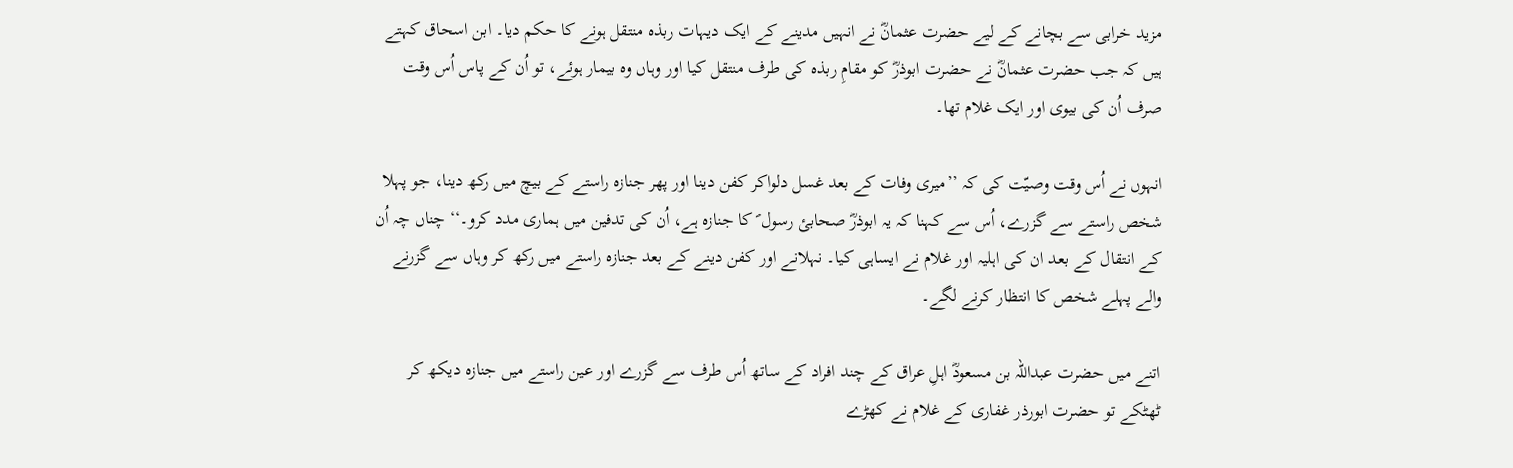مزید خرابی سے بچانے کے لیے حضرت عثمانؓ نے انہیں مدینے کے ایک دیہات ربذہ منتقل ہونے کا حکم دیا۔ ابن اسحاق کہتے ہیں کہ جب حضرت عثمانؓ نے حضرت ابوذرؓ کو مقامِ ربذہ کی طرف منتقل کیا اور وہاں وہ بیمار ہوئے، تو اُن کے پاس اُس وقت صرف اُن کی بیوی اور ایک غلام تھا۔

انہوں نے اُس وقت وصیّت کی کہ ’’میری وفات کے بعد غسل دلواکر کفن دینا اور پھر جنازہ راستے کے بیچ میں رکھ دینا، جو پہلا شخص راستے سے گزرے، اُس سے کہنا کہ یہ ابوذرؓ صحابئ رسول ؐ کا جنازہ ہے، اُن کی تدفین میں ہماری مدد کرو۔‘‘ چناں چہ اُن کے انتقال کے بعد ان کی اہلیہ اور غلام نے ایساہی کیا۔ نہلانے اور کفن دینے کے بعد جنازہ راستے میں رکھ کر وہاں سے گزرنے والے پہلے شخص کا انتظار کرنے لگے۔

اتنے میں حضرت عبداللہ بن مسعودؓ اہلِ عراق کے چند افراد کے ساتھ اُس طرف سے گزرے اور عین راستے میں جنازہ دیکھ کر ٹھٹکے تو حضرت ابورذر غفاری کے غلام نے کھڑے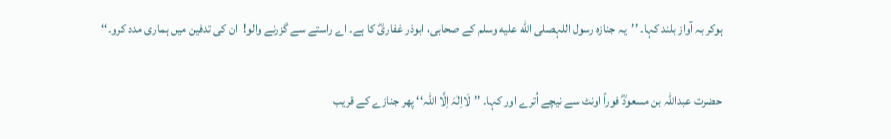ہوکر بہ آواز بلند کہا۔ ’’یہ جنازہ رسول اللہصلى الله عليه وسلم کے صحابی، ابوذر غفاریؓ کا ہے۔ اے راستے سے گزرنے والو!  ان کی تدفین میں ہماری مدد کرو۔‘‘

حضرت عبداللہ بن مسعودؓ فوراً اونٹ سے نیچے اُترے اور کہا۔ ’’لَااِلٰہَ اِلَّا اللہ‘‘ پھر جنازے کے قریب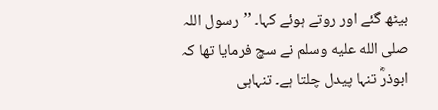بیٹھ گئے اور روتے ہوئے کہا۔ ’’رسول اللہ صلى الله عليه وسلم نے سچ فرمایا تھا کہ ابوذرؓ تنہا پیدل چلتا ہے۔ تنہاہی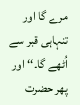مرے گا اور تنہاہی قبر سے اُٹھے گا۔‘‘ اور پھر حضرت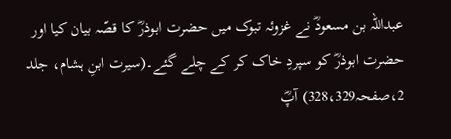عبداللہ بن مسعودؓ نے غزوئہ تبوک میں حضرت ابوذرؓ کا قصّہ بیان کیا اور حضرت ابوذرؓ کو سپردِ خاک کر کے چلے گئے۔(سیرت ابنِ ہشام، جلد 2،صفحہ328،329) آپؓ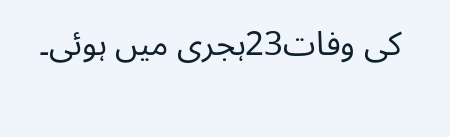کی وفات23ہجری میں ہوئی۔